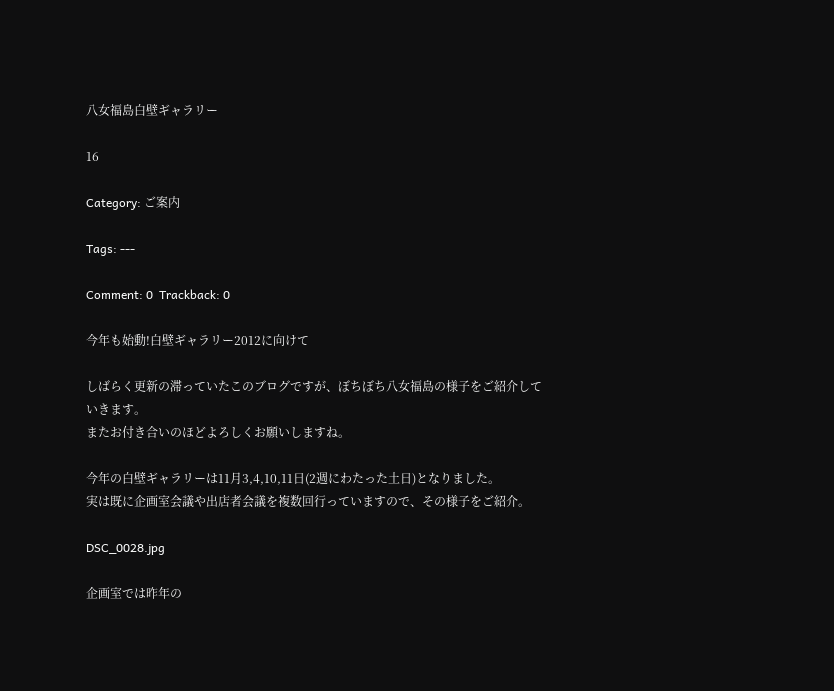八女福島白壁ギャラリー

16

Category: ご案内

Tags: ---

Comment: 0  Trackback: 0

今年も始動!白壁ギャラリー2012に向けて

しばらく更新の滞っていたこのブログですが、ぼちぼち八女福島の様子をご紹介していきます。
またお付き合いのほどよろしくお願いしますね。

今年の白壁ギャラリーは11月3,4,10,11日(2週にわたった土日)となりました。
実は既に企画室会議や出店者会議を複数回行っていますので、その様子をご紹介。

DSC_0028.jpg

企画室では昨年の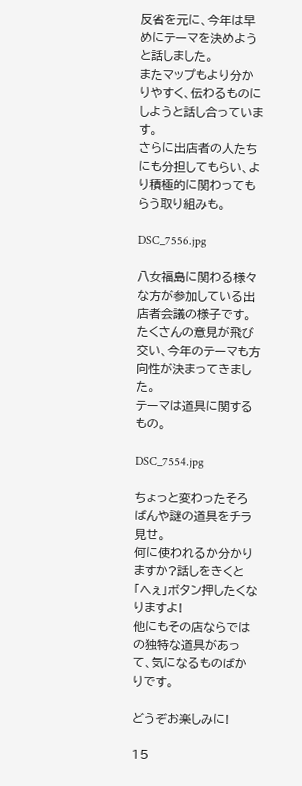反省を元に、今年は早めにテーマを決めようと話しました。
またマップもより分かりやすく、伝わるものにしようと話し合っています。
さらに出店者の人たちにも分担してもらい、より積極的に関わってもらう取り組みも。

DSC_7556.jpg

八女福島に関わる様々な方が参加している出店者会議の様子です。
たくさんの意見が飛び交い、今年のテーマも方向性が決まってきました。
テーマは道具に関するもの。

DSC_7554.jpg

ちょっと変わったそろばんや謎の道具をチラ見せ。
何に使われるか分かりますか?話しをきくと「へぇ」ボタン押したくなりますよ!
他にもその店ならではの独特な道具があって、気になるものばかりです。

どうぞお楽しみに!

15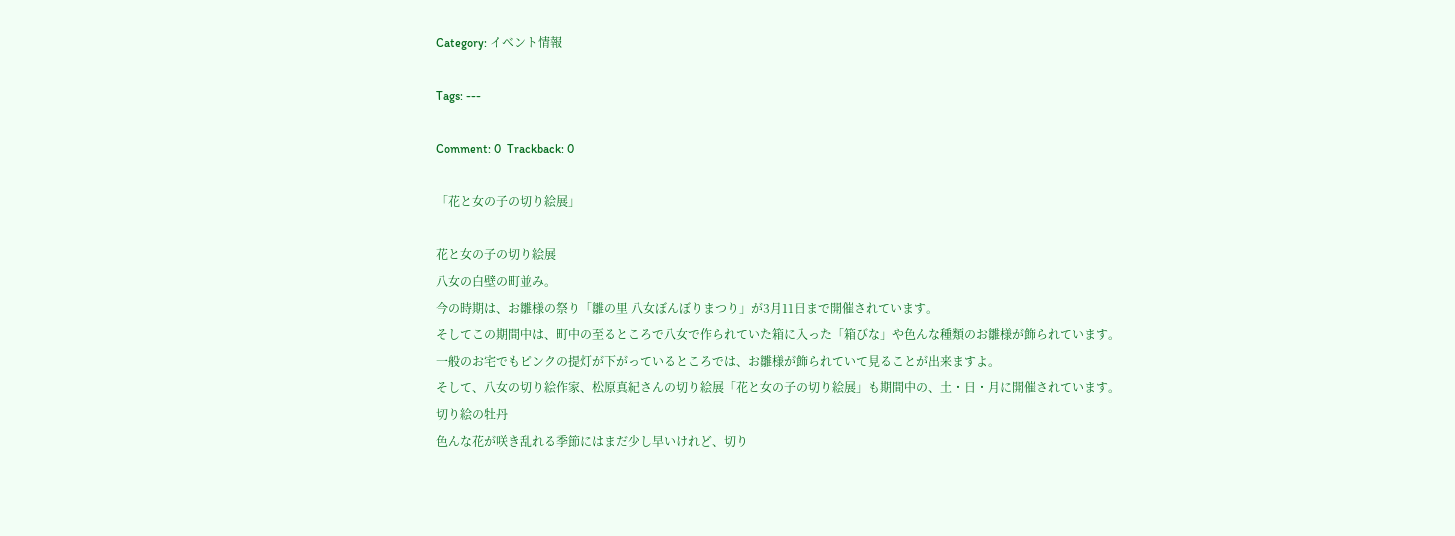Category: イベント情報

Tags: ---

Comment: 0  Trackback: 0

「花と女の子の切り絵展」

花と女の子の切り絵展
八女の白壁の町並み。
今の時期は、お雛様の祭り「雛の里 八女ぼんぼりまつり」が3月11日まで開催されています。
そしてこの期間中は、町中の至るところで八女で作られていた箱に入った「箱びな」や色んな種類のお雛様が飾られています。
一般のお宅でもピンクの提灯が下がっているところでは、お雛様が飾られていて見ることが出来ますよ。
そして、八女の切り絵作家、松原真紀さんの切り絵展「花と女の子の切り絵展」も期間中の、土・日・月に開催されています。
切り絵の牡丹
色んな花が咲き乱れる季節にはまだ少し早いけれど、切り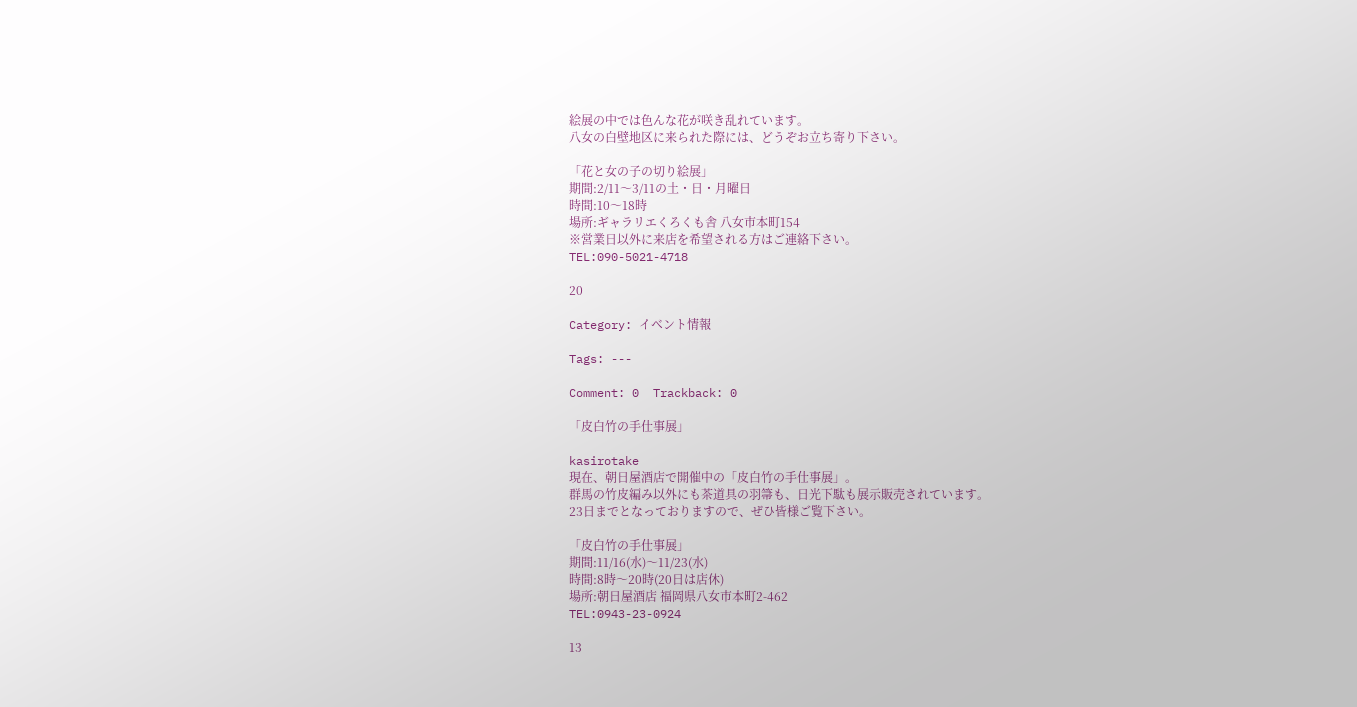絵展の中では色んな花が咲き乱れています。
八女の白壁地区に来られた際には、どうぞお立ち寄り下さい。

「花と女の子の切り絵展」
期間:2/11〜3/11の土・日・月曜日
時間:10〜18時
場所:ギャラリエくろくも舎 八女市本町154
※営業日以外に来店を希望される方はご連絡下さい。
TEL:090-5021-4718

20

Category: イベント情報

Tags: ---

Comment: 0  Trackback: 0

「皮白竹の手仕事展」

kasirotake
現在、朝日屋酒店で開催中の「皮白竹の手仕事展」。
群馬の竹皮編み以外にも茶道具の羽箒も、日光下駄も展示販売されています。
23日までとなっておりますので、ぜひ皆様ご覧下さい。

「皮白竹の手仕事展」
期間:11/16(水)〜11/23(水)
時間:8時〜20時(20日は店休)
場所:朝日屋酒店 福岡県八女市本町2-462
TEL:0943-23-0924

13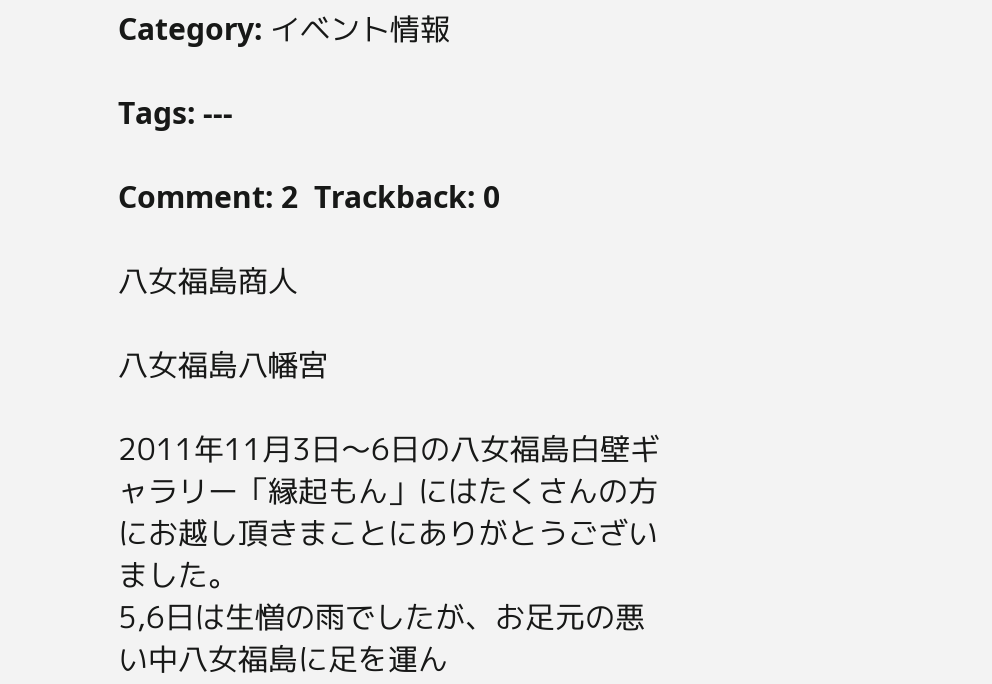Category: イベント情報

Tags: ---

Comment: 2  Trackback: 0

八女福島商人

八女福島八幡宮

2011年11月3日〜6日の八女福島白壁ギャラリー「縁起もん」にはたくさんの方にお越し頂きまことにありがとうございました。
5,6日は生憎の雨でしたが、お足元の悪い中八女福島に足を運ん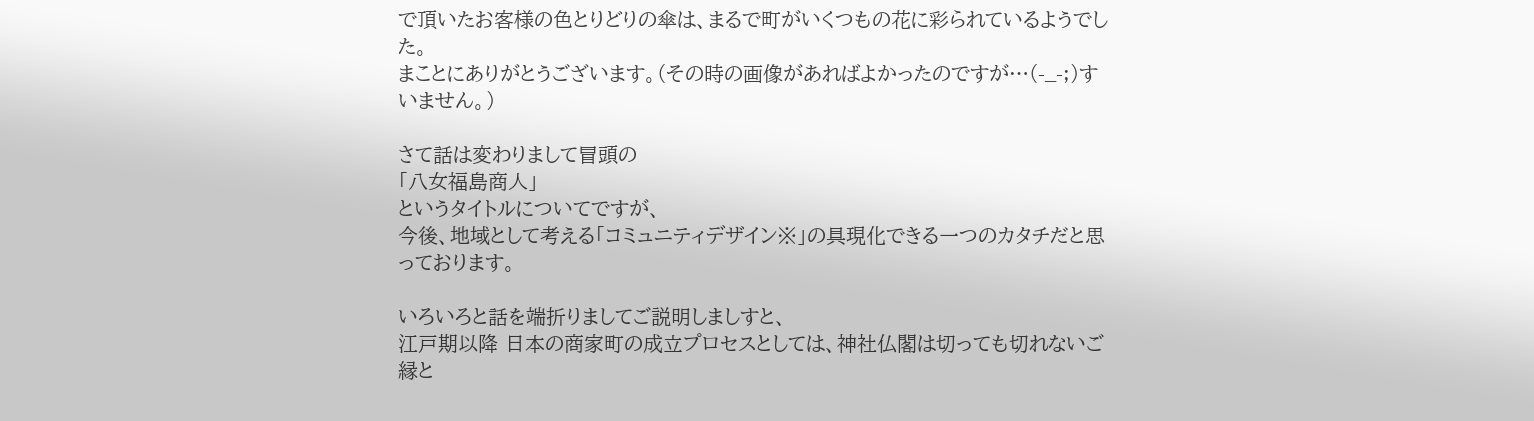で頂いたお客様の色とりどりの傘は、まるで町がいくつもの花に彩られているようでした。
まことにありがとうございます。(その時の画像があればよかったのですが…(-_-;)すいません。)

さて話は変わりまして冒頭の
「八女福島商人」
というタイトルについてですが、
今後、地域として考える「コミュニティデザイン※」の具現化できる一つのカタチだと思っております。

いろいろと話を端折りましてご説明しましすと、
江戸期以降 日本の商家町の成立プロセスとしては、神社仏閣は切っても切れないご縁と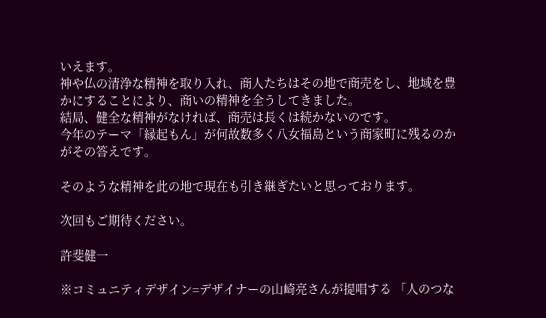いえます。
神や仏の清浄な精神を取り入れ、商人たちはその地で商売をし、地域を豊かにすることにより、商いの精神を全うしてきました。
結局、健全な精神がなければ、商売は長くは続かないのです。
今年のテーマ「縁起もん」が何故数多く八女福島という商家町に残るのかがその答えです。

そのような精神を此の地で現在も引き継ぎたいと思っております。

次回もご期待ください。

許斐健一

※コミュニティデザイン=デザイナーの山崎亮さんが提唱する 「人のつな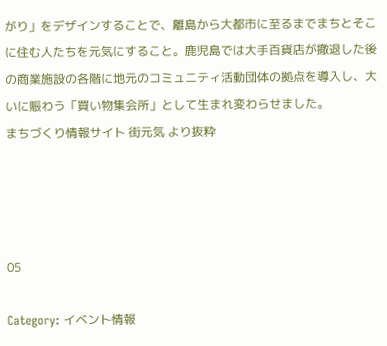がり」をデザインすることで、離島から大都市に至るまでまちとそこに住む人たちを元気にすること。鹿児島では大手百貨店が撤退した後の商業施設の各階に地元のコミュニティ活動団体の拠点を導入し、大いに賑わう「買い物集会所」として生まれ変わらせました。
まちづくり情報サイト 街元気 より抜粋




05

Category: イベント情報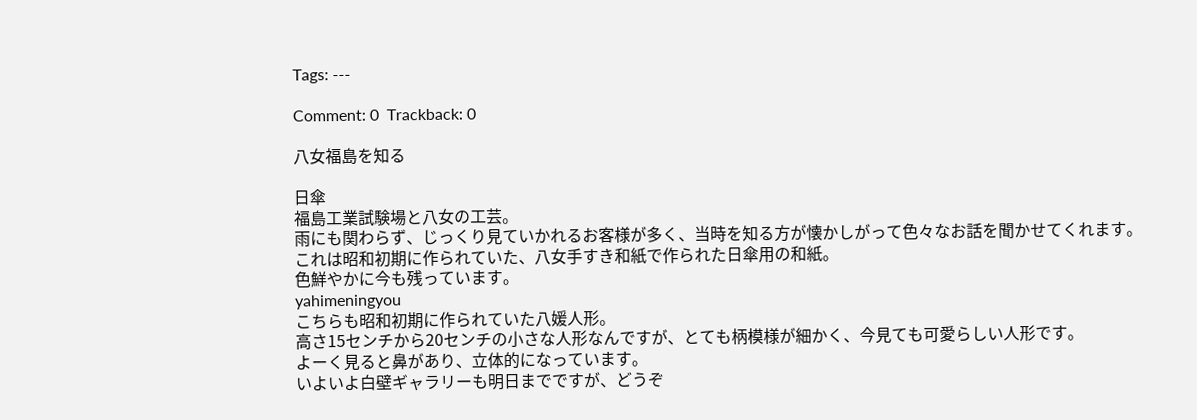Tags: ---

Comment: 0  Trackback: 0

八女福島を知る

日傘
福島工業試験場と八女の工芸。
雨にも関わらず、じっくり見ていかれるお客様が多く、当時を知る方が懐かしがって色々なお話を聞かせてくれます。
これは昭和初期に作られていた、八女手すき和紙で作られた日傘用の和紙。
色鮮やかに今も残っています。
yahimeningyou
こちらも昭和初期に作られていた八媛人形。
高さ15センチから20センチの小さな人形なんですが、とても柄模様が細かく、今見ても可愛らしい人形です。
よーく見ると鼻があり、立体的になっています。
いよいよ白壁ギャラリーも明日までですが、どうぞ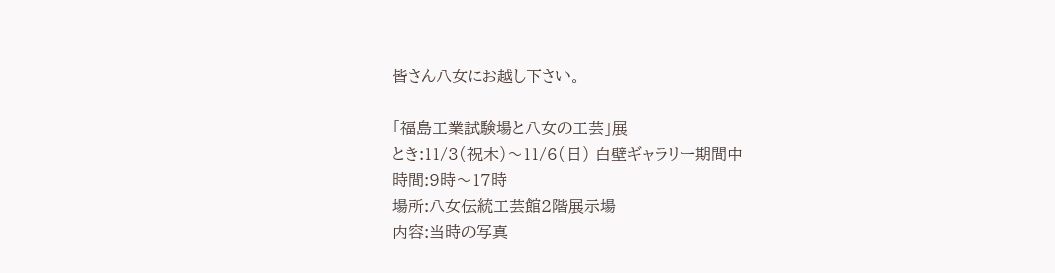皆さん八女にお越し下さい。

「福島工業試験場と八女の工芸」展
とき:11/3(祝木)〜11/6(日) 白壁ギャラリー期間中
時間:9時〜17時
場所:八女伝統工芸館2階展示場
内容:当時の写真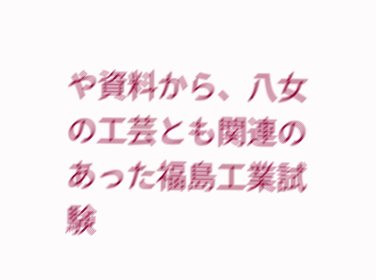や資料から、八女の工芸とも関連のあった福島工業試験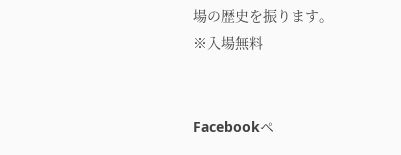場の歴史を振ります。
※入場無料


Facebookペ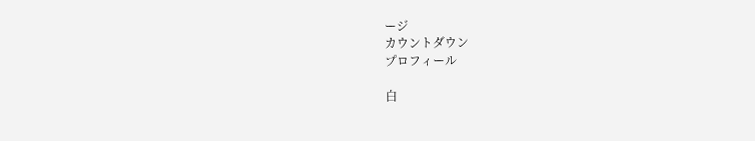ージ
カウントダウン
プロフィール

白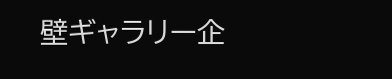壁ギャラリー企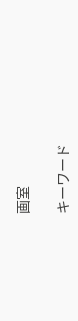画室

キーワード